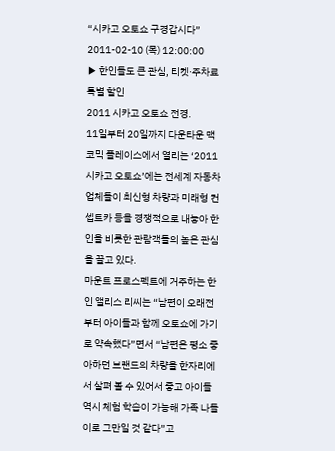“시카고 오토쇼 구경갑시다”
2011-02-10 (목) 12:00:00
▶ 한인들도 큰 관심, 티켓·주차료 특별 할인
2011 시카고 오토쇼 전경.
11일부터 20일까지 다운타운 맥코믹 플레이스에서 열리는 ‘2011 시카고 오토쇼’에는 전세계 자동차업체들이 최신형 차량과 미래형 컨셉트카 등을 경쟁적으로 내놓아 한인을 비롯한 관람객들의 높은 관심을 끌고 있다.
마운트 프로스펙트에 거주하는 한인 앨리스 리씨는 “남편이 오래전부터 아이들과 함께 오토쇼에 가기로 약속했다”면서 “남편은 평소 좋아하던 브랜드의 차량을 한자리에서 살펴 볼 수 있어서 좋고 아이들 역시 체험 학습이 가능해 가족 나들이로 그만일 것 같다”고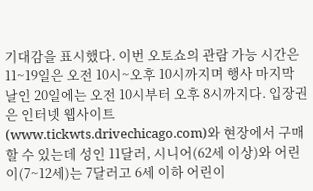기대감을 표시했다. 이번 오토쇼의 관람 가능 시간은 11~19일은 오전 10시~오후 10시까지며 행사 마지막 날인 20일에는 오전 10시부터 오후 8시까지다. 입장권은 인터넷 웹사이트(www.tickwts.drivechicago.com)와 현장에서 구매할 수 있는데 성인 11달러, 시니어(62세 이상)와 어린이(7~12세)는 7달러고 6세 이하 어린이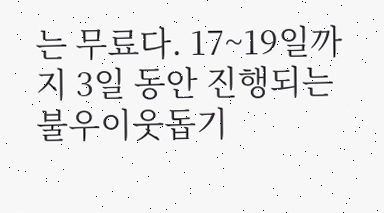는 무료다. 17~19일까지 3일 동안 진행되는 불우이웃돕기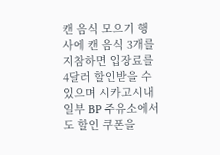캔 음식 모으기 행사에 캔 음식 3개를 지참하면 입장료를 4달러 할인받을 수 있으며 시카고시내 일부 BP 주유소에서도 할인 쿠폰을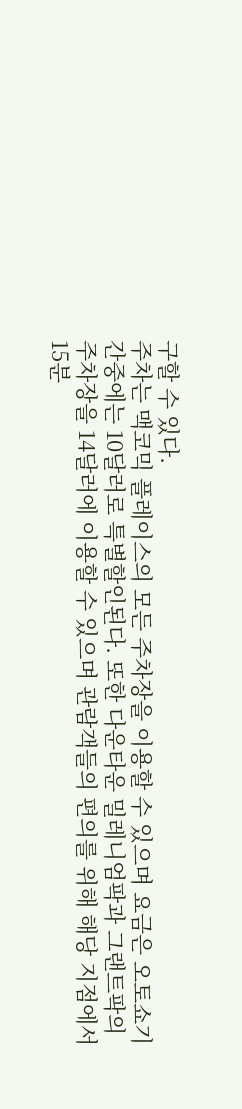구할 수 있다.
주차는 맥코믹 플레이스의 모든 주차장을 이용할 수 있으며 요금은 오토쇼기간중에는 10달러로 특별할인된다. 또한 다운타운 밀레니엄팍과 그랜트팍의 주차장을 14달러에 이용할 수 있으며 관람객들의 편의를 위해 해당 지점에서 15분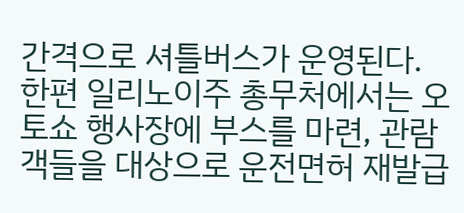간격으로 셔틀버스가 운영된다.
한편 일리노이주 총무처에서는 오토쇼 행사장에 부스를 마련, 관람객들을 대상으로 운전면허 재발급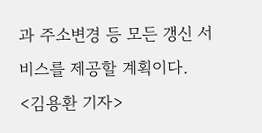과 주소변경 등 모든 갱신 서비스를 제공할 계획이다.
<김용환 기자>